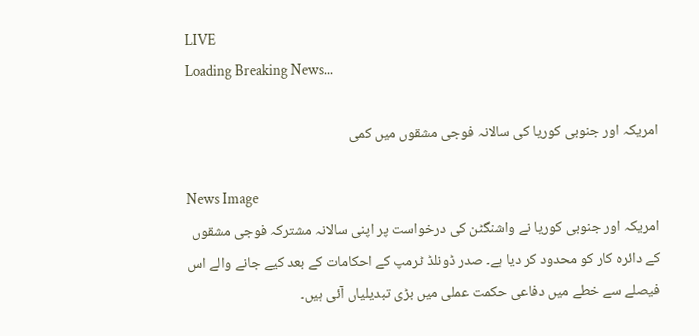LIVE
Loading Breaking News...

امریکہ اور جنوبی کوریا کی سالانہ فوجی مشقوں میں کمی

News Image
امریکہ اور جنوبی کوریا نے واشنگٹن کی درخواست پر اپنی سالانہ مشترکہ فوجی مشقوں کے دائرہ کار کو محدود کر دیا ہے۔ صدر ڈونلڈ ٹرمپ کے احکامات کے بعد کیے جانے والے اس فیصلے سے خطے میں دفاعی حکمت عملی میں بڑی تبدیلیاں آئی ہیں۔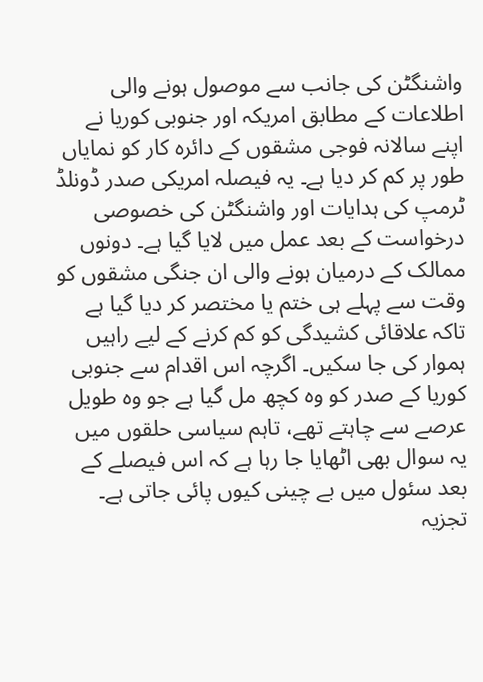واشنگٹن کی جانب سے موصول ہونے والی اطلاعات کے مطابق امریکہ اور جنوبی کوریا نے اپنے سالانہ فوجی مشقوں کے دائرہ کار کو نمایاں طور پر کم کر دیا ہے۔ یہ فیصلہ امریکی صدر ڈونلڈ ٹرمپ کی ہدایات اور واشنگٹن کی خصوصی درخواست کے بعد عمل میں لایا گیا ہے۔ دونوں ممالک کے درمیان ہونے والی ان جنگی مشقوں کو وقت سے پہلے ہی ختم یا مختصر کر دیا گیا ہے تاکہ علاقائی کشیدگی کو کم کرنے کے لیے راہیں ہموار کی جا سکیں۔ اگرچہ اس اقدام سے جنوبی کوریا کے صدر کو وہ کچھ مل گیا ہے جو وہ طویل عرصے سے چاہتے تھے، تاہم سیاسی حلقوں میں یہ سوال بھی اٹھایا جا رہا ہے کہ اس فیصلے کے بعد سئول میں بے چینی کیوں پائی جاتی ہے۔ تجزیہ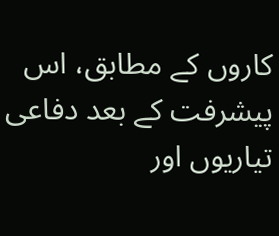کاروں کے مطابق، اس پیشرفت کے بعد دفاعی تیاریوں اور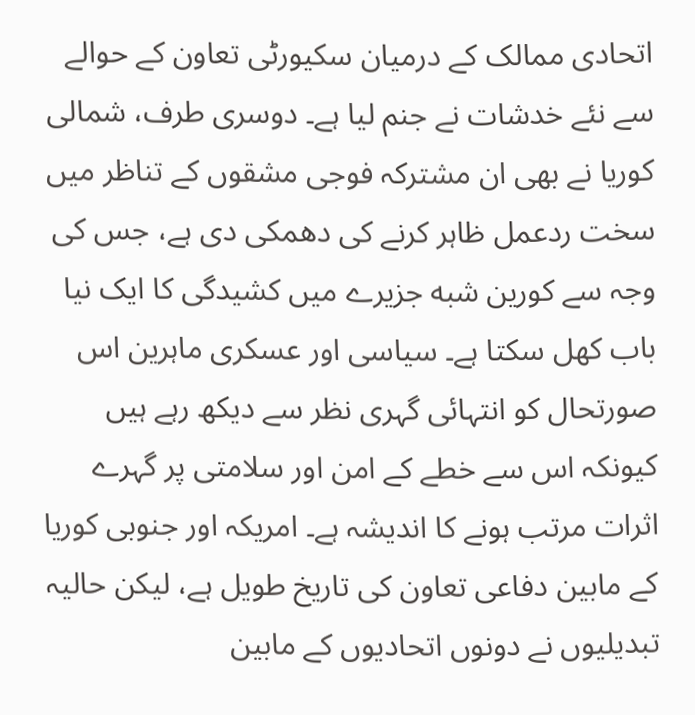اتحادی ممالک کے درمیان سکیورٹی تعاون کے حوالے سے نئے خدشات نے جنم لیا ہے۔ دوسری طرف، شمالی کوریا نے بھی ان مشترکہ فوجی مشقوں کے تناظر میں سخت ردعمل ظاہر کرنے کی دھمکی دی ہے، جس کی وجہ سے کورین شبه جزیرے میں کشیدگی کا ایک نیا باب کھل سکتا ہے۔ سیاسی اور عسکری ماہرین اس صورتحال کو انتہائی گہری نظر سے دیکھ رہے ہیں کیونکہ اس سے خطے کے امن اور سلامتی پر گہرے اثرات مرتب ہونے کا اندیشہ ہے۔ امریکہ اور جنوبی کوریا کے مابین دفاعی تعاون کی تاریخ طویل ہے، لیکن حالیہ تبدیلیوں نے دونوں اتحادیوں کے مابین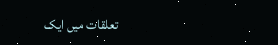تعلقات میں ایک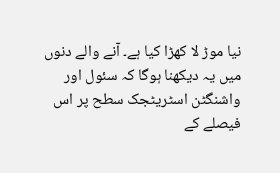نیا موڑ لا کھڑا کیا ہے۔ آنے والے دنوں میں یہ دیکھنا ہوگا کہ سئول اور واشنگٹن اسٹریٹجک سطح پر اس فیصلے کے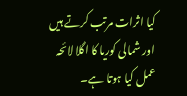کیا اثرات مرتب کرتے ہیں اور شمالی کوریا کا اگلا لائحہ عمل کیا ہوتا ہے۔